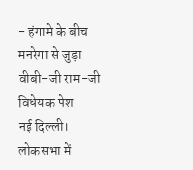- हंगामे के बीच मनरेगा से जुड़ा वीबी-जी राम-जी विधेयक पेश
नई दिल्ली। लोकसभा में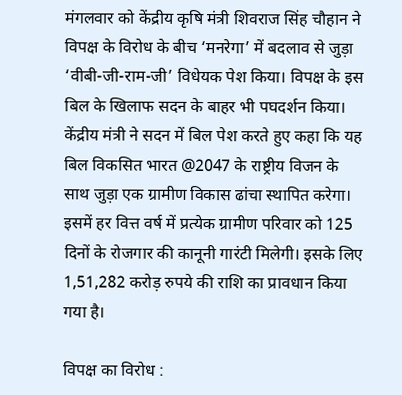मंगलवार को केंद्रीय कृषि मंत्री शिवराज सिंह चौहान ने विपक्ष के विरोध के बीच ‘मनरेगा’ में बदलाव से जुड़ा ‘वीबी-जी-राम-जी’ विधेयक पेश किया। विपक्ष के इस बिल के खिलाफ सदन के बाहर भी पघदर्शन किया। केंद्रीय मंत्री ने सदन में बिल पेश करते हुए कहा कि यह बिल विकसित भारत @2047 के राष्ट्रीय विजन के साथ जुड़ा एक ग्रामीण विकास ढांचा स्थापित करेगा। इसमें हर वित्त वर्ष में प्रत्येक ग्रामीण परिवार को 125 दिनों के रोजगार की कानूनी गारंटी मिलेगी। इसके लिए 1,51,282 करोड़ रुपये की राशि का प्रावधान किया गया है।

विपक्ष का विरोध :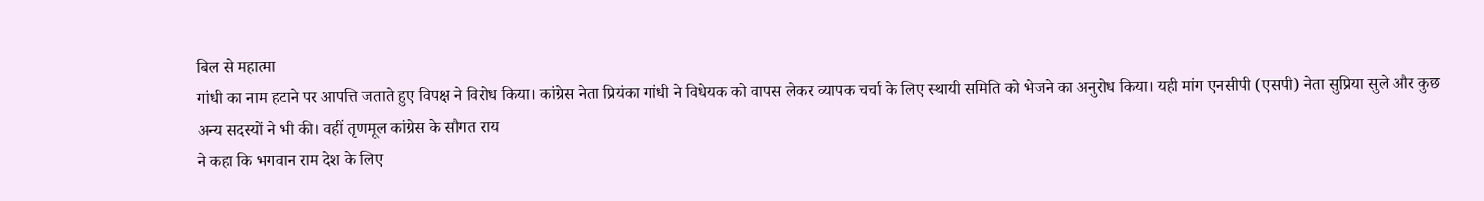बिल से महात्मा
गांधी का नाम हटाने पर आपत्ति जताते हुए विपक्ष ने विरोध किया। कांग्रेस नेता प्रियंका गांधी ने विधेयक को वापस लेकर व्यापक चर्चा के लिए स्थायी समिति को भेजने का अनुरोध किया। यही मांग एनसीपी (एसपी) नेता सुप्रिया सुले और कुछ अन्य सदस्यों ने भी की। वहीं तृणमूल कांग्रेस के सौगत राय
ने कहा कि भगवान राम देश के लिए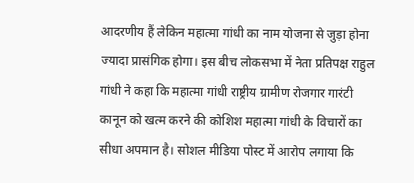आदरणीय हैं लेकिन महात्मा गांधी का नाम योजना से जुड़ा होना ज्यादा प्रासंगिक होगा। इस बीच लोकसभा में नेता प्रतिपक्ष राहुल गांधी ने कहा कि महात्मा गांधी राष्ट्रीय ग्रामीण रोजगार गारंटी कानून को खत्म करने की कोशिश महात्मा गांधी के विचारों का सीधा अपमान है। सोशल मीडिया पोस्ट में आरोप लगाया कि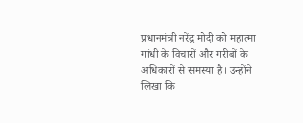प्रधानमंत्री नरेंद्र मोदी को महात्मा गांधी के विचारों और गरीबों के अधिकारों से समस्या है। उन्होंने लिखा कि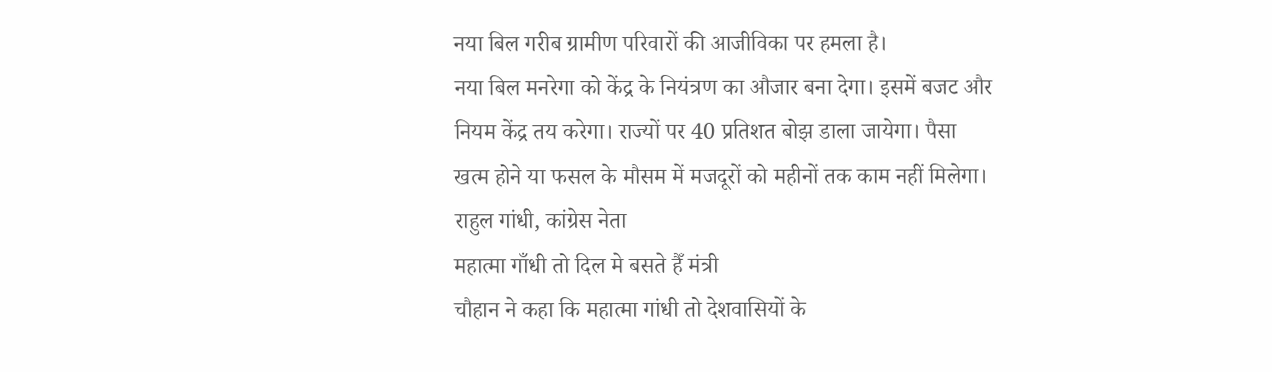नया बिल गरीब ग्रामीण परिवारों की आजीविका पर हमला है।
नया बिल मनरेगा को केंद्र के नियंत्रण का औजार बना देगा। इसमें बजट और नियम केंद्र तय करेगा। राज्यों पर 40 प्रतिशत बोझ डाला जायेगा। पैसा खत्म होने या फसल के मौसम में मजदूरों को महीनों तक काम नहीं मिलेगा। राहुल गांधी, कांग्रेस नेता
महात्मा गाँधी तो दिल मे बसते हैँ मंत्री
चौहान ने कहा कि महात्मा गांधी तो देशवासियों के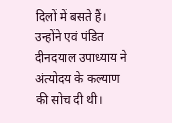दिलों में बसते हैं। उन्होंने एवं पंडित दीनदयाल उपाध्याय ने अंत्योदय के कल्याण की सोच दी थी।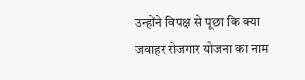उन्होंने विपक्ष से पूछा कि क्या जवाहर रोजगार योजना का नाम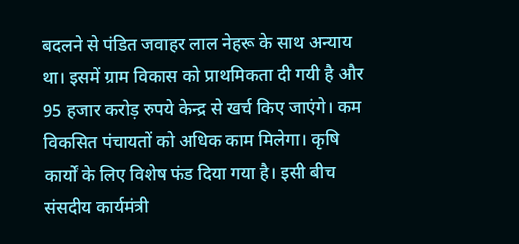बदलने से पंडित जवाहर लाल नेहरू के साथ अन्याय
था। इसमें ग्राम विकास को प्राथमिकता दी गयी है और 95 हजार करोड़ रुपये केन्द्र से खर्च किए जाएंगे। कम विकसित पंचायतों को अधिक काम मिलेगा। कृषि कार्यों के लिए विशेष फंड दिया गया है। इसी बीच संसदीय कार्यमंत्री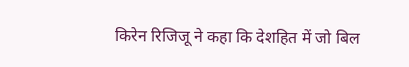किरेन रिजिजू ने कहा कि देशहित में जो बिल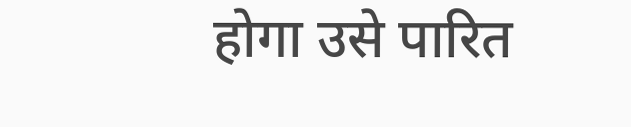होगा उसे पारित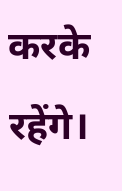करके रहेंगे।